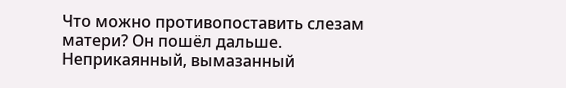Что можно противопоставить слезам матери? Он пошёл дальше. Неприкаянный, вымазанный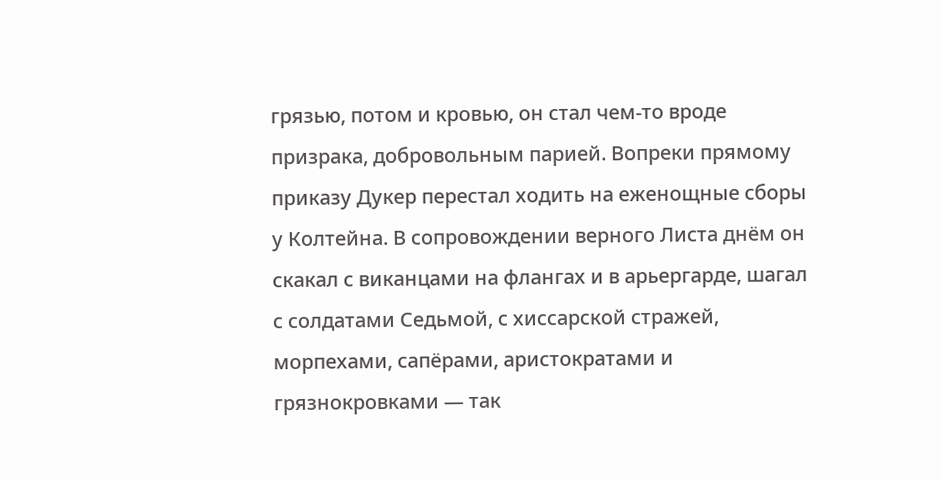грязью, потом и кровью, он стал чем-то вроде призрака, добровольным парией. Вопреки прямому приказу Дукер перестал ходить на еженощные сборы у Колтейна. В сопровождении верного Листа днём он скакал с виканцами на флангах и в арьергарде, шагал с солдатами Седьмой, с хиссарской стражей, морпехами, сапёрами, аристократами и грязнокровками — так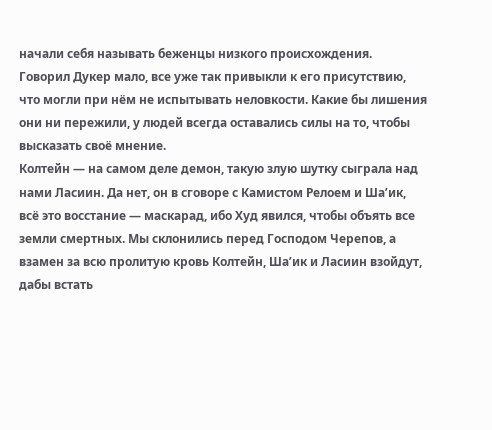начали себя называть беженцы низкого происхождения.
Говорил Дукер мало, все уже так привыкли к его присутствию, что могли при нём не испытывать неловкости. Какие бы лишения они ни пережили, у людей всегда оставались силы на то, чтобы высказать своё мнение.
Колтейн — на самом деле демон, такую злую шутку сыграла над нами Ласиин. Да нет, он в сговоре с Камистом Релоем и Ша’ик, всё это восстание — маскарад, ибо Худ явился, чтобы объять все земли смертных. Мы склонились перед Господом Черепов, а взамен за всю пролитую кровь Колтейн, Ша’ик и Ласиин взойдут, дабы встать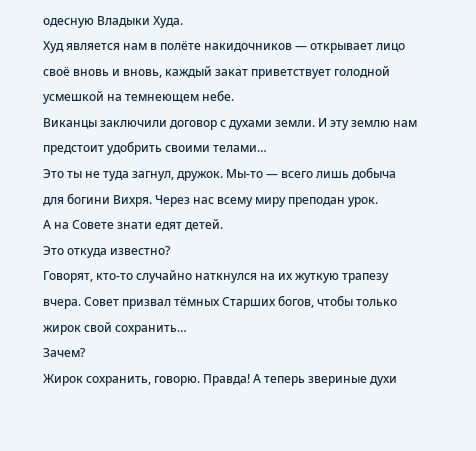одесную Владыки Худа.
Худ является нам в полёте накидочников — открывает лицо своё вновь и вновь, каждый закат приветствует голодной усмешкой на темнеющем небе.
Виканцы заключили договор с духами земли. И эту землю нам предстоит удобрить своими телами…
Это ты не туда загнул, дружок. Мы-то — всего лишь добыча для богини Вихря. Через нас всему миру преподан урок.
А на Совете знати едят детей.
Это откуда известно?
Говорят, кто-то случайно наткнулся на их жуткую трапезу вчера. Совет призвал тёмных Старших богов, чтобы только жирок свой сохранить…
Зачем?
Жирок сохранить, говорю. Правда! А теперь звериные духи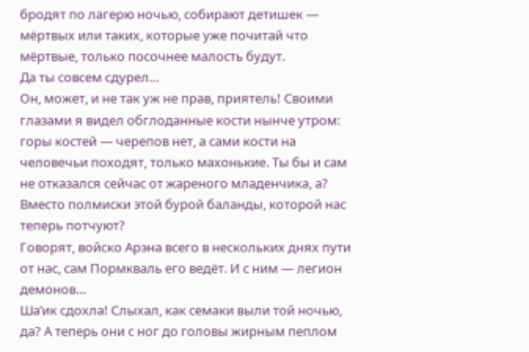бродят по лагерю ночью, собирают детишек — мёртвых или таких, которые уже почитай что мёртвые, только посочнее малость будут.
Да ты совсем сдурел…
Он, может, и не так уж не прав, приятель! Своими глазами я видел обглоданные кости нынче утром: горы костей — черепов нет, а сами кости на человечьи походят, только махонькие. Ты бы и сам не отказался сейчас от жареного младенчика, а? Вместо полмиски этой бурой баланды, которой нас теперь потчуют?
Говорят, войско Арэна всего в нескольких днях пути от нас, сам Пормкваль его ведёт. И с ним — легион демонов…
Ша’ик сдохла! Слыхал, как семаки выли той ночью, да? А теперь они с ног до головы жирным пеплом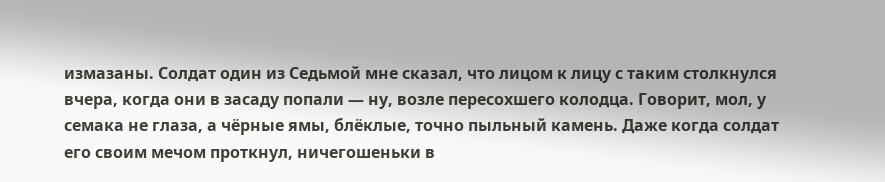измазаны. Солдат один из Седьмой мне сказал, что лицом к лицу с таким столкнулся вчера, когда они в засаду попали — ну, возле пересохшего колодца. Говорит, мол, у семака не глаза, а чёрные ямы, блёклые, точно пыльный камень. Даже когда солдат его своим мечом проткнул, ничегошеньки в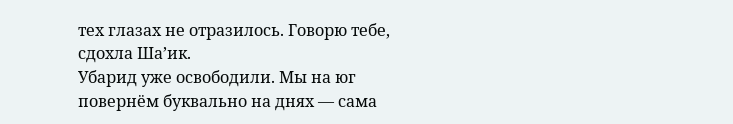тех глазах не отразилось. Говорю тебе, сдохла Ша’ик.
Убарид уже освободили. Мы на юг повернём буквально на днях — сама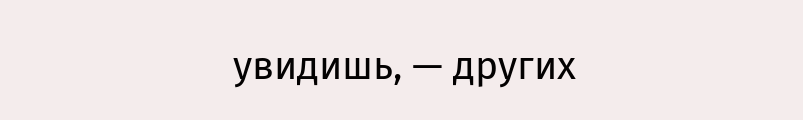увидишь, — других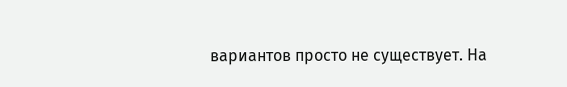вариантов просто не существует. На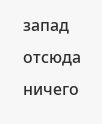запад отсюда ничего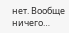нет. Вообще ничего…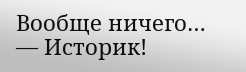Вообще ничего…
— Историк!